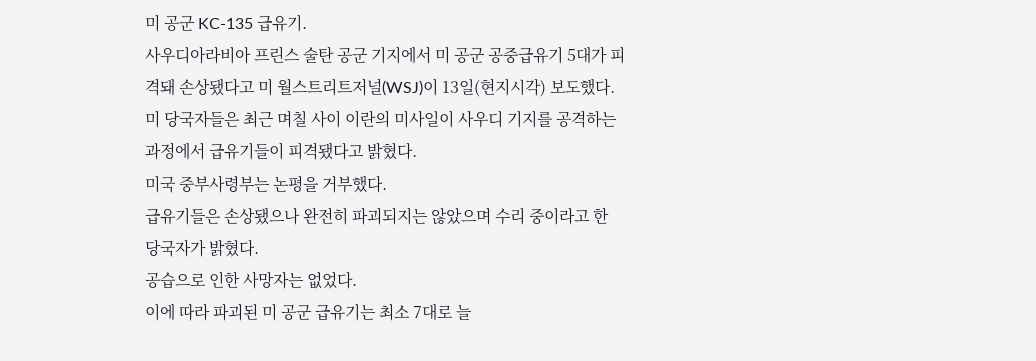미 공군 KC-135 급유기.
사우디아라비아 프린스 술탄 공군 기지에서 미 공군 공중급유기 5대가 피격돼 손상됐다고 미 월스트리트저널(WSJ)이 13일(현지시각) 보도했다.
미 당국자들은 최근 며칠 사이 이란의 미사일이 사우디 기지를 공격하는 과정에서 급유기들이 피격됐다고 밝혔다.
미국 중부사령부는 논평을 거부했다.
급유기들은 손상됐으나 완전히 파괴되지는 않았으며 수리 중이라고 한 당국자가 밝혔다.
공습으로 인한 사망자는 없었다.
이에 따라 파괴된 미 공군 급유기는 최소 7대로 늘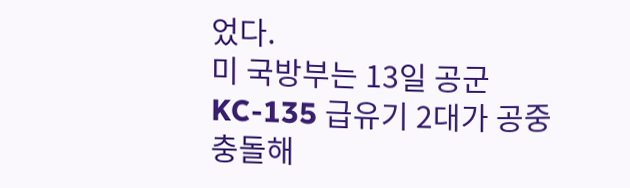었다.
미 국방부는 13일 공군 KC-135 급유기 2대가 공중 충돌해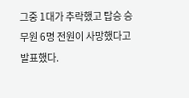그중 1대가 추락했고 탑승 승무원 6명 전원이 사망했다고 발표했다.